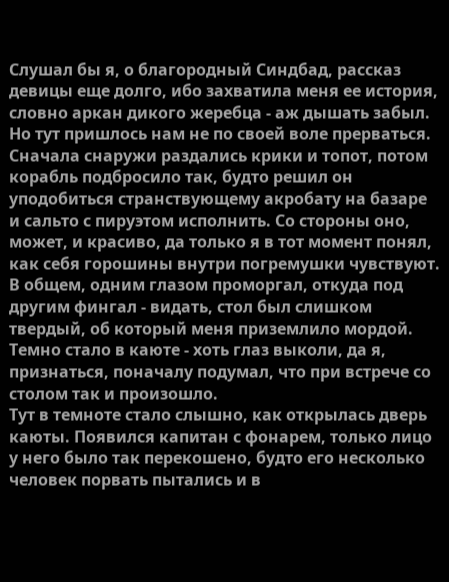Слушал бы я, о благородный Синдбад, рассказ девицы еще долго, ибо захватила меня ее история, словно аркан дикого жеребца - аж дышать забыл. Но тут пришлось нам не по своей воле прерваться. Сначала снаружи раздались крики и топот, потом корабль подбросило так, будто решил он уподобиться странствующему акробату на базаре и сальто с пируэтом исполнить. Со стороны оно, может, и красиво, да только я в тот момент понял, как себя горошины внутри погремушки чувствуют. В общем, одним глазом проморгал, откуда под другим фингал - видать, стол был слишком твердый, об который меня приземлило мордой. Темно стало в каюте - хоть глаз выколи, да я, признаться, поначалу подумал, что при встрече со столом так и произошло.
Тут в темноте стало слышно, как открылась дверь каюты. Появился капитан с фонарем, только лицо у него было так перекошено, будто его несколько человек порвать пытались и в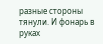разные стороны тянули. И фонарь в руках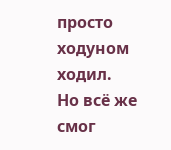просто ходуном ходил.
Но всё же смог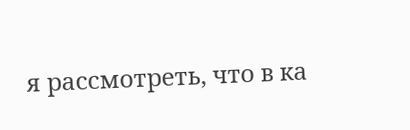я рассмотреть, что в ка